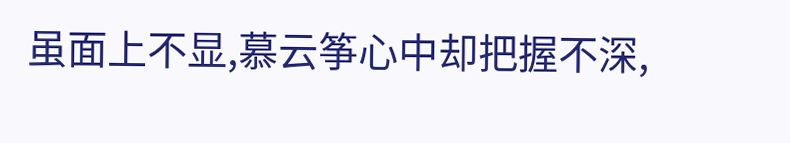虽面上不显,慕云筝心中却把握不深,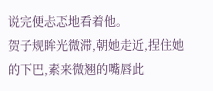说完便忐忑地看着他。
贺子规眸光微滞,朝她走近,捏住她的下巴,素来微翘的嘴唇此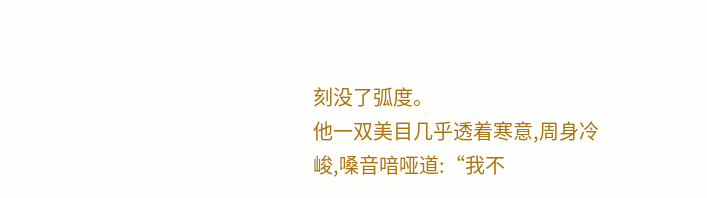刻没了弧度。
他一双美目几乎透着寒意,周身冷峻,嗓音喑哑道:“我不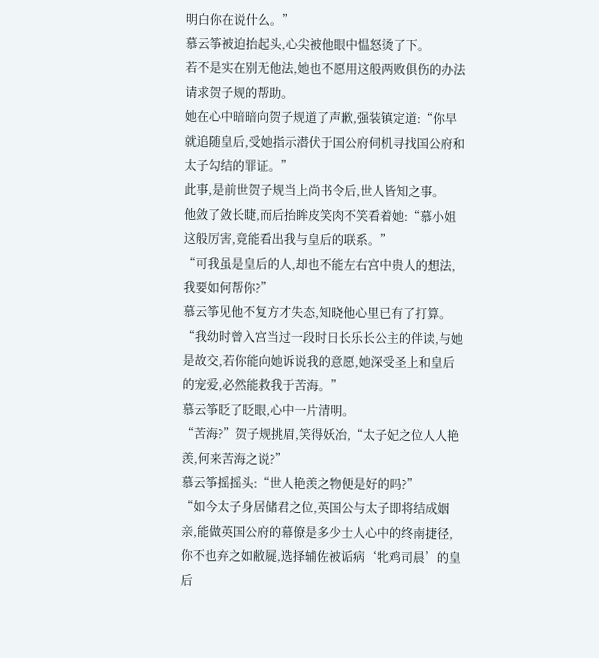明白你在说什么。”
慕云筝被迫抬起头,心尖被他眼中愠怒烫了下。
若不是实在别无他法,她也不愿用这般两败俱伤的办法请求贺子规的帮助。
她在心中暗暗向贺子规道了声歉,强装镇定道:“你早就追随皇后,受她指示潜伏于国公府伺机寻找国公府和太子勾结的罪证。”
此事,是前世贺子规当上尚书令后,世人皆知之事。
他敛了敛长睫,而后抬眸皮笑肉不笑看着她:“慕小姐这般厉害,竟能看出我与皇后的联系。”
“可我虽是皇后的人,却也不能左右宫中贵人的想法,我要如何帮你?”
慕云筝见他不复方才失态,知晓他心里已有了打算。
“我幼时曾入宫当过一段时日长乐长公主的伴读,与她是故交,若你能向她诉说我的意愿,她深受圣上和皇后的宠爱,必然能救我于苦海。”
慕云筝眨了眨眼,心中一片清明。
“苦海?”贺子规挑眉,笑得妖冶,“太子妃之位人人艳羡,何来苦海之说?”
慕云筝摇摇头:“世人艳羡之物便是好的吗?”
“如今太子身居储君之位,英国公与太子即将结成姻亲,能做英国公府的幕僚是多少士人心中的终南捷径,你不也弃之如敝屣,选择辅佐被诟病‘牝鸡司晨’的皇后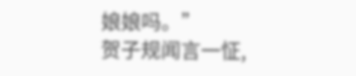娘娘吗。”
贺子规闻言一怔,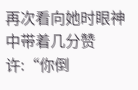再次看向她时眼神中带着几分赞许:“你倒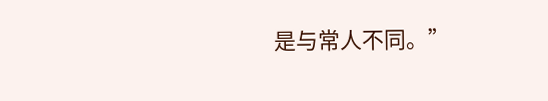是与常人不同。”